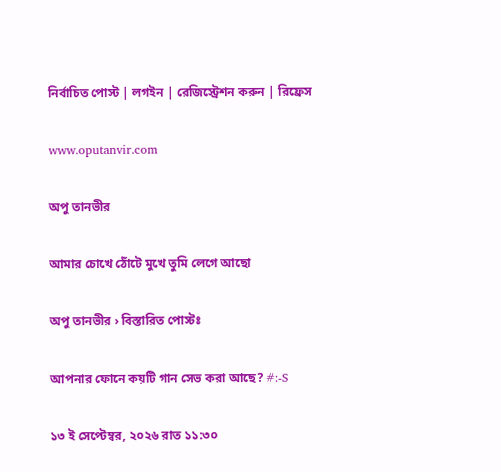নির্বাচিত পোস্ট | লগইন | রেজিস্ট্রেশন করুন | রিফ্রেস

www.oputanvir.com

অপু তানভীর

আমার চোখে ঠোঁটে মুখে তুমি লেগে আছো

অপু তানভীর › বিস্তারিত পোস্টঃ

আপনার ফোনে কয়টি গান সেভ করা আছে? #:-S

১৩ ই সেপ্টেম্বর, ২০২৬ রাত ১১:৩০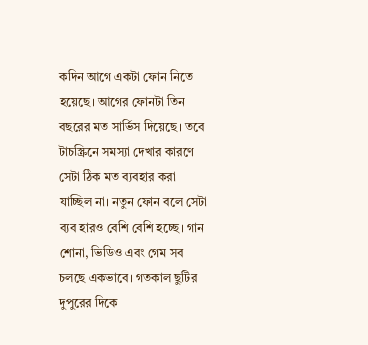কদিন আগে একটা ফোন নিতে হয়েছে। আগের ফোনটা তিন বছরের মত সার্ভিস দিয়েছে। তবে টাচস্ক্রিনে সমস্যা দেখার কারণে সেটা ঠিক মত ব্যবহার করা যাচ্ছিল না। নতুন ফোন বলে সেটা ব্যব হারও বেশি বেশি হচ্ছে। গান শোনা, ভিডিও এবং গেম সব চলছে একভাবে। গতকাল ছুটির দুপুরের দিকে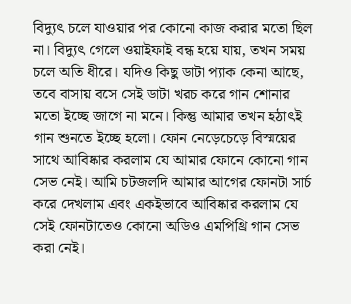বিদ্যুৎ চলে যাওয়ার পর কোনো কাজ করার মতো ছিল না। বিদ্যুৎ গেলে ওয়াইফাই বন্ধ হয়ে যায়, তখন সময় চলে অতি ধীরে। যদিও কিছু ডাটা প্যাক কেনা আছে, তবে বাসায় বসে সেই ডাটা খরচ করে গান শোনার মতো ইচ্ছে জাগে না মনে। কিন্তু আমার তখন হঠাৎই গান শুনতে ইচ্ছে হলো। ফোন নেড়েচেড়ে বিস্ময়ের সাথে আবিষ্কার করলাম যে আমার ফোনে কোনো গান সেভ নেই। আমি চটজলদি আমার আগের ফোনটা সার্চ করে দেখলাম এবং একইভাবে আবিষ্কার করলাম যে সেই ফোনটাতেও কোনো অডিও এমপিথ্রি গান সেভ করা নেই।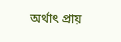অর্থাৎ প্রায়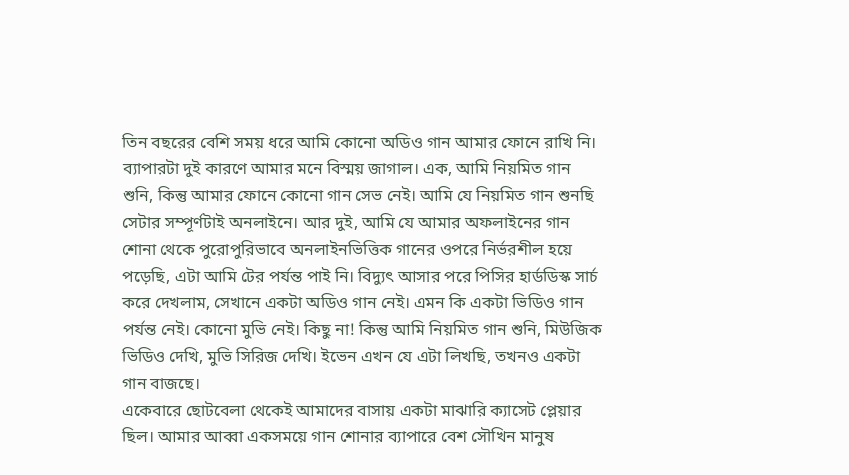তিন বছরের বেশি সময় ধরে আমি কোনো অডিও গান আমার ফোনে রাখি নি। ব্যাপারটা দুই কারণে আমার মনে বিস্ময় জাগাল। এক, আমি নিয়মিত গান শুনি, কিন্তু আমার ফোনে কোনো গান সেভ নেই। আমি যে নিয়মিত গান শুনছি সেটার সম্পূর্ণটাই অনলাইনে। আর দুই, আমি যে আমার অফলাইনের গান শোনা থেকে পুরোপুরিভাবে অনলাইনভিত্তিক গানের ওপরে নির্ভরশীল হয়ে পড়েছি, এটা আমি টের পর্যন্ত পাই নি। বিদ্যুৎ আসার পরে পিসির হার্ডডিস্ক সার্চ করে দেখলাম, সেখানে একটা অডিও গান নেই। এমন কি একটা ভিডিও গান পর্যন্ত নেই। কোনো মুভি নেই। কিছু না! কিন্তু আমি নিয়মিত গান শুনি, মিউজিক ভিডিও দেখি, মুভি সিরিজ দেখি। ইভেন এখন যে এটা লিখছি, তখনও একটা গান বাজছে।
একেবারে ছোটবেলা থেকেই আমাদের বাসায় একটা মাঝারি ক্যাসেট প্লেয়ার ছিল। আমার আব্বা একসময়ে গান শোনার ব্যাপারে বেশ সৌখিন মানুষ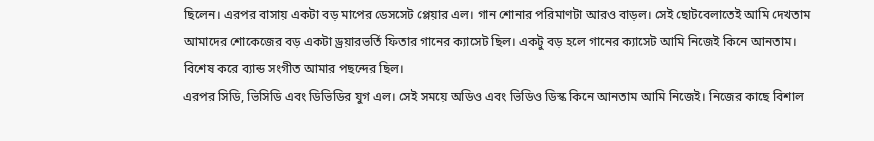ছিলেন। এরপর বাসায় একটা বড় মাপের ডেসসেট প্লেয়ার এল। গান শোনার পরিমাণটা আরও বাড়ল। সেই ছোটবেলাতেই আমি দেখতাম আমাদের শোকেজের বড় একটা ড্রয়ারভর্তি ফিতার গানের ক্যাসেট ছিল। একটু বড় হলে গানের ক্যাসেট আমি নিজেই কিনে আনতাম। বিশেষ করে ব্যান্ড সংগীত আমার পছন্দের ছিল।
এরপর সিডি, ভিসিডি এবং ডিভিডির যুগ এল। সেই সময়ে অডিও এবং ভিডিও ডিস্ক কিনে আনতাম আমি নিজেই। নিজের কাছে বিশাল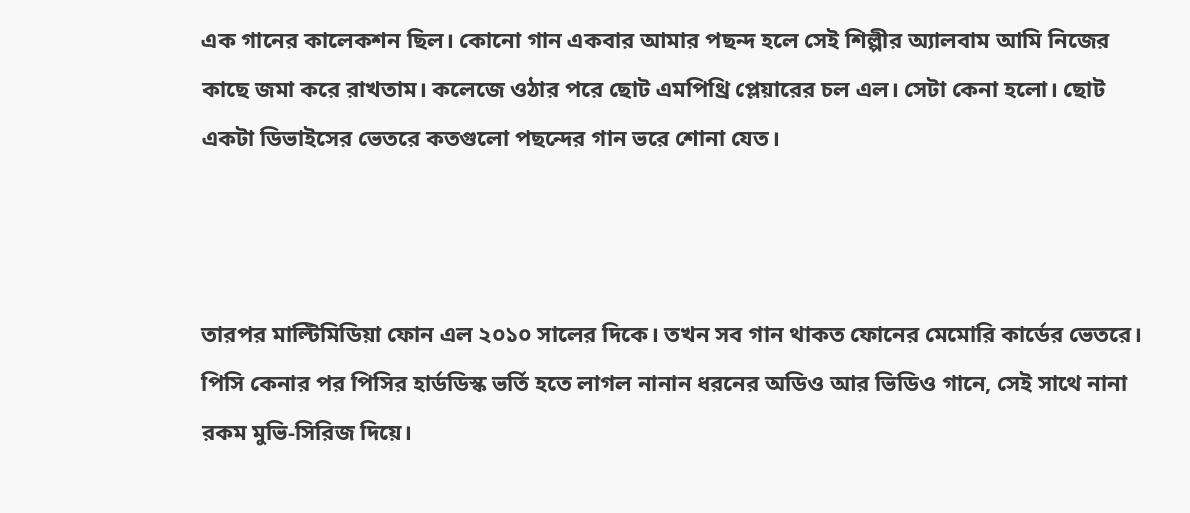এক গানের কালেকশন ছিল। কোনো গান একবার আমার পছন্দ হলে সেই শিল্পীর অ্যালবাম আমি নিজের কাছে জমা করে রাখতাম। কলেজে ওঠার পরে ছোট এমপিথ্রি প্লেয়ারের চল এল। সেটা কেনা হলো। ছোট একটা ডিভাইসের ভেতরে কতগুলো পছন্দের গান ভরে শোনা যেত।



তারপর মাল্টিমিডিয়া ফোন এল ২০১০ সালের দিকে। তখন সব গান থাকত ফোনের মেমোরি কার্ডের ভেতরে। পিসি কেনার পর পিসির হার্ডডিস্ক ভর্তি হতে লাগল নানান ধরনের অডিও আর ভিডিও গানে, সেই সাথে নানা রকম মুভি-সিরিজ দিয়ে।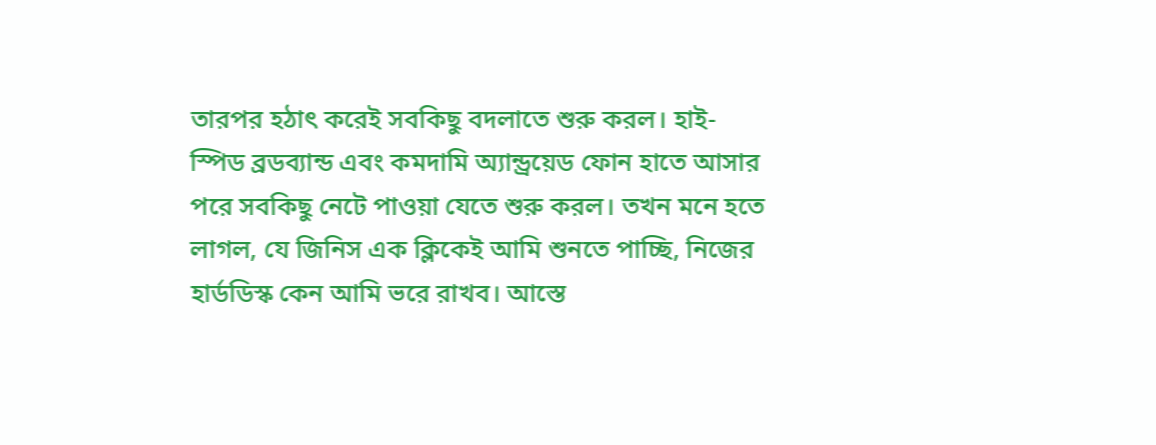তারপর হঠাৎ করেই সবকিছু বদলাতে শুরু করল। হাই-স্পিড ব্রডব্যান্ড এবং কমদামি অ্যান্ড্রয়েড ফোন হাতে আসার পরে সবকিছু নেটে পাওয়া যেতে শুরু করল। তখন মনে হতে লাগল, যে জিনিস এক ক্লিকেই আমি শুনতে পাচ্ছি, নিজের হার্ডডিস্ক কেন আমি ভরে রাখব। আস্তে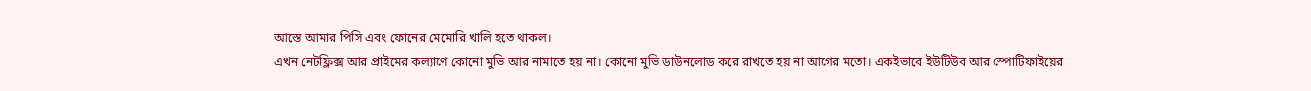আস্তে আমার পিসি এবং ফোনের মেমোরি খালি হতে থাকল।
এখন নেটফ্লিক্স আর প্রাইমের কল্যাণে কোনো মুভি আর নামাতে হয় না। কোনো মুভি ডাউনলোড করে রাখতে হয় না আগের মতো। একইভাবে ইউটিউব আর স্পোটিফাইয়ের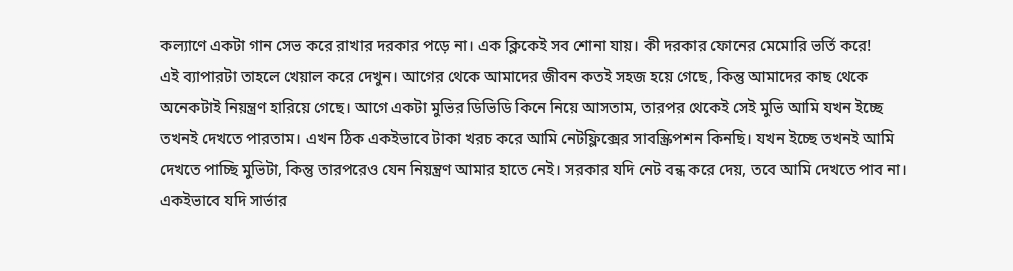কল্যাণে একটা গান সেভ করে রাখার দরকার পড়ে না। এক ক্লিকেই সব শোনা যায়। কী দরকার ফোনের মেমোরি ভর্তি করে!
এই ব্যাপারটা তাহলে খেয়াল করে দেখুন। আগের থেকে আমাদের জীবন কতই সহজ হয়ে গেছে, কিন্তু আমাদের কাছ থেকে অনেকটাই নিয়ন্ত্রণ হারিয়ে গেছে। আগে একটা মুভির ডিভিডি কিনে নিয়ে আসতাম, তারপর থেকেই সেই মুভি আমি যখন ইচ্ছে তখনই দেখতে পারতাম। এখন ঠিক একইভাবে টাকা খরচ করে আমি নেটফ্লিক্সের সাবস্ক্রিপশন কিনছি। যখন ইচ্ছে তখনই আমি দেখতে পাচ্ছি মুভিটা, কিন্তু তারপরেও যেন নিয়ন্ত্রণ আমার হাতে নেই। সরকার যদি নেট বন্ধ করে দেয়, তবে আমি দেখতে পাব না। একইভাবে যদি সার্ভার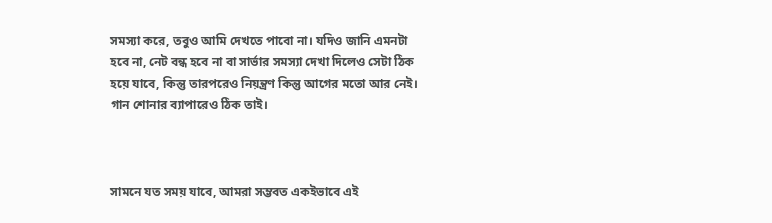সমস্যা করে, তবুও আমি দেখতে পাবো না। যদিও জানি এমনটা হবে না, নেট বন্ধ হবে না বা সার্ভার সমস্যা দেখা দিলেও সেটা ঠিক হয়ে যাবে, কিন্তু তারপরেও নিয়ন্ত্রণ কিন্তু আগের মতো আর নেই। গান শোনার ব্যাপারেও ঠিক তাই।



সামনে যত সময় যাবে, আমরা সম্ভবত একইভাবে এই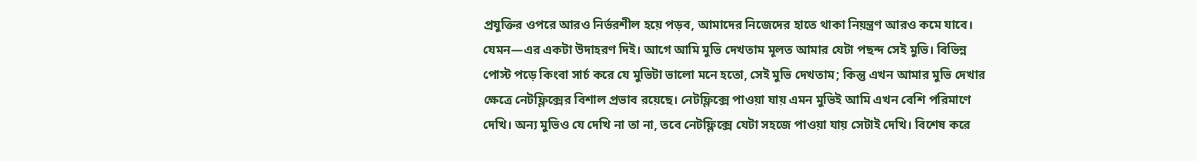প্রযুক্তির ওপরে আরও নির্ভরশীল হয়ে পড়ব, আমাদের নিজেদের হাতে থাকা নিয়ন্ত্রণ আরও কমে যাবে। যেমন—এর একটা উদাহরণ দিই। আগে আমি মুভি দেখতাম মূলত আমার যেটা পছন্দ সেই মুভি। বিভিন্ন পোস্ট পড়ে কিংবা সার্চ করে যে মুভিটা ভালো মনে হতো, সেই মুভি দেখতাম; কিন্তু এখন আমার মুভি দেখার ক্ষেত্রে নেটফ্লিক্সের বিশাল প্রভাব রয়েছে। নেটফ্লিক্সে পাওয়া যায় এমন মুভিই আমি এখন বেশি পরিমাণে দেখি। অন্য মুভিও যে দেখি না তা না, তবে নেটফ্লিক্সে যেটা সহজে পাওয়া যায় সেটাই দেখি। বিশেষ করে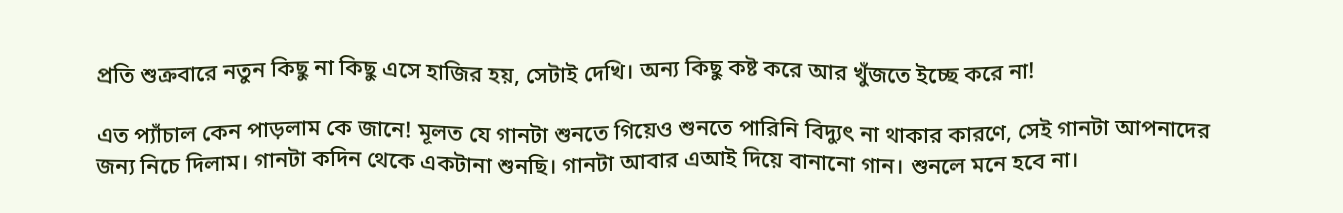প্রতি শুক্রবারে নতুন কিছু না কিছু এসে হাজির হয়, সেটাই দেখি। অন্য কিছু কষ্ট করে আর খুঁজতে ইচ্ছে করে না!

এত প্যাঁচাল কেন পাড়লাম কে জানে! মূলত যে গানটা শুনতে গিয়েও শুনতে পারিনি বিদ্যুৎ না থাকার কারণে, সেই গানটা আপনাদের জন্য নিচে দিলাম। গানটা কদিন থেকে একটানা শুনছি। গানটা আবার এআই দিয়ে বানানো গান। শুনলে মনে হবে না।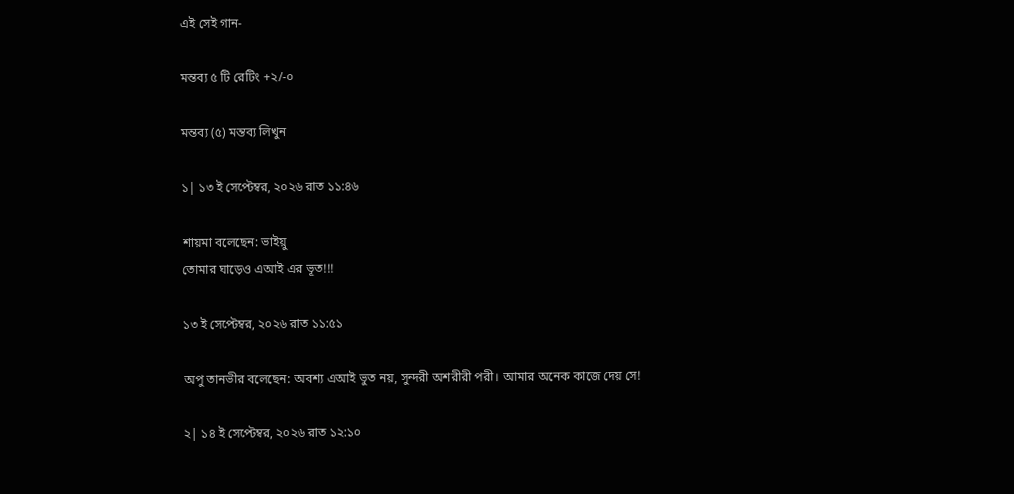এই সেই গান-

মন্তব্য ৫ টি রেটিং +২/-০

মন্তব্য (৫) মন্তব্য লিখুন

১| ১৩ ই সেপ্টেম্বর, ২০২৬ রাত ১১:৪৬

শায়মা বলেছেন: ভাইয়ু
তোমার ঘাড়েও এআই এর ভূত!!!

১৩ ই সেপ্টেম্বর, ২০২৬ রাত ১১:৫১

অপু তানভীর বলেছেন: অবশ্য এআই ভুত নয়, সুন্দরী অশরীরী পরী। আমার অনেক কাজে দেয় সে!

২| ১৪ ই সেপ্টেম্বর, ২০২৬ রাত ১২:১০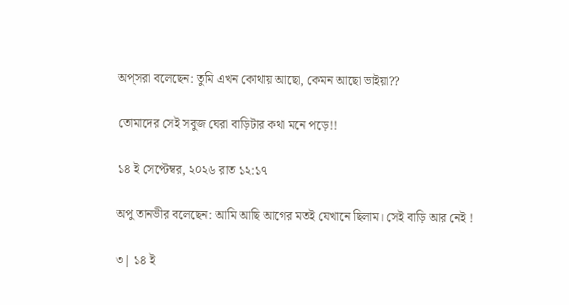অপ্‌সরা বলেছেন: তুমি এখন কোথায় আছো, কেমন আছো ভাইয়া??

তোমাদের সেই সবুজ ঘেরা বাড়িটার কথা মনে পড়ে!!

১৪ ই সেপ্টেম্বর, ২০২৬ রাত ১২:১৭

অপু তানভীর বলেছেন: আমি আছি আগের মতই যেখানে ছিলাম। সেই বাড়ি আর নেই !

৩| ১৪ ই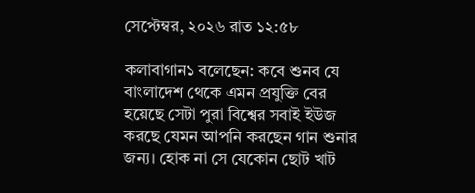সেপ্টেম্বর, ২০২৬ রাত ১২:৫৮

কলাবাগান১ বলেছেন: কবে শুনব যে বাংলাদেশ থেকে এমন প্রযুক্তি বের হয়েছে সেটা পুরা বিশ্বের সবাই ইউজ করছে যেমন আপনি করছেন গান শুনার জন্য। হোক না সে যেকোন ছোট খাট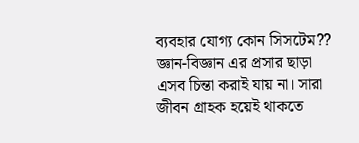ব্যবহার যোগ্য কোন সিসটেম?? জ্ঞান-বিজ্ঞান এর প্রসার ছাড়া এসব চিন্তা করাই যায় না। সারা জীবন গ্রাহক হয়েই থাকতে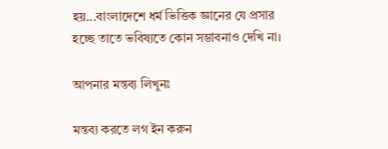হয়...বাংলাদেশে ধর্ম ভিত্তিক জ্ঞানের যে প্রসার হচ্ছে তাতে ভবিষ্যতে কোন সম্ভাবনাও দেখি না।

আপনার মন্তব্য লিখুনঃ

মন্তব্য করতে লগ ইন করুন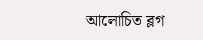আলোচিত ব্লগ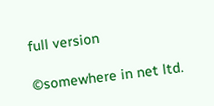full version

©somewhere in net ltd.